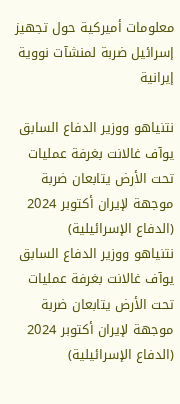معلومات أميركية حول تجهيز إسرائيل ضربة لمنشآت نووية إيرانية

نتنياهو ووزير الدفاع السابق يوآف غالانت بغرفة عمليات تحت الأرض يتابعان ضربة موجهة لإيران أكتوبر 2024 (الدفاع الإسرائيلية)
نتنياهو ووزير الدفاع السابق يوآف غالانت بغرفة عمليات تحت الأرض يتابعان ضربة موجهة لإيران أكتوبر 2024 (الدفاع الإسرائيلية)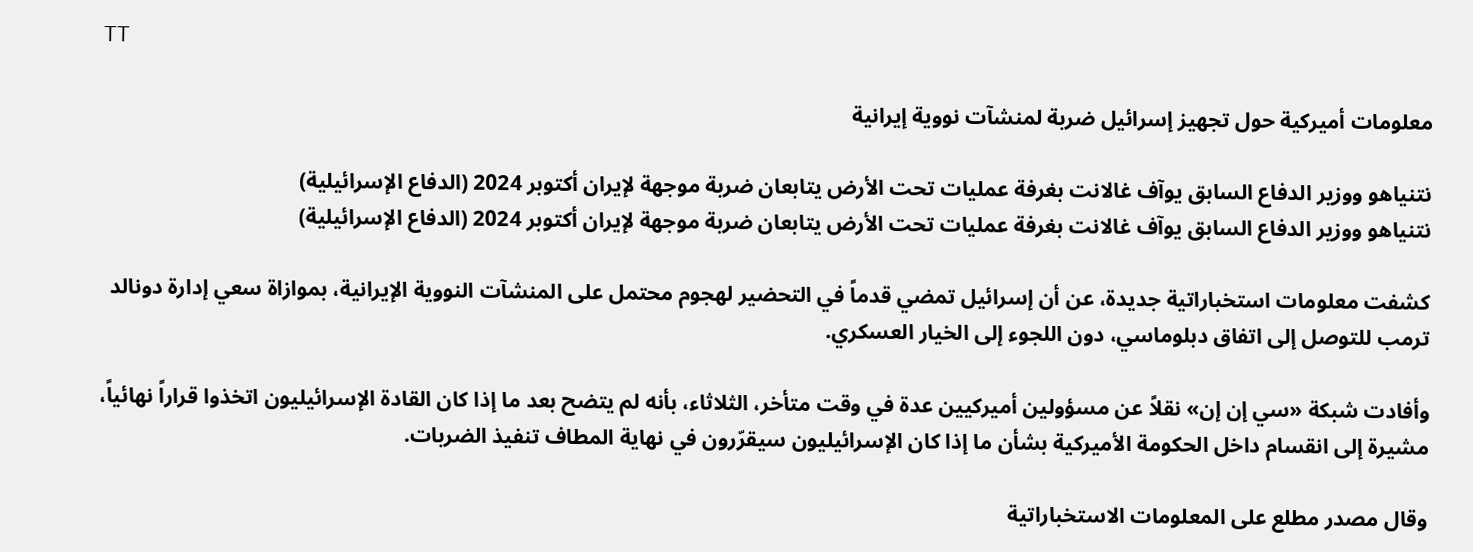TT

معلومات أميركية حول تجهيز إسرائيل ضربة لمنشآت نووية إيرانية

نتنياهو ووزير الدفاع السابق يوآف غالانت بغرفة عمليات تحت الأرض يتابعان ضربة موجهة لإيران أكتوبر 2024 (الدفاع الإسرائيلية)
نتنياهو ووزير الدفاع السابق يوآف غالانت بغرفة عمليات تحت الأرض يتابعان ضربة موجهة لإيران أكتوبر 2024 (الدفاع الإسرائيلية)

كشفت معلومات استخباراتية جديدة، عن أن إسرائيل تمضي قدماً في التحضير لهجوم محتمل على المنشآت النووية الإيرانية، بموازاة سعي إدارة دونالد ترمب للتوصل إلى اتفاق دبلوماسي، دون اللجوء إلى الخيار العسكري.

وأفادت شبكة «سي إن إن» نقلاً عن مسؤولين أميركيين عدة في وقت متأخر، الثلاثاء، بأنه لم يتضح بعد ما إذا كان القادة الإسرائيليون اتخذوا قراراً نهائياً، مشيرة إلى انقسام داخل الحكومة الأميركية بشأن ما إذا كان الإسرائيليون سيقرّرون في نهاية المطاف تنفيذ الضربات.

وقال مصدر مطلع على المعلومات الاستخباراتية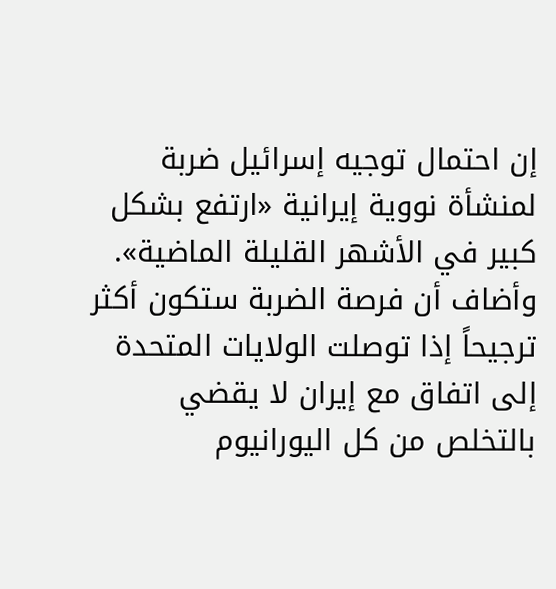إن احتمال توجيه إسرائيل ضربة لمنشأة نووية إيرانية «ارتفع بشكل كبير في الأشهر القليلة الماضية». وأضاف أن فرصة الضربة ستكون أكثر ترجيحاً إذا توصلت الولايات المتحدة إلى اتفاق مع إيران لا يقضي بالتخلص من كل اليورانيوم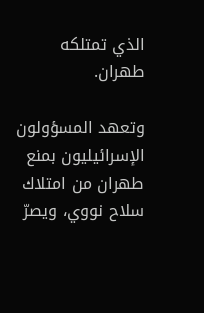الذي تمتلكه طهران.

وتعهد المسؤولون الإسرائيليون بمنع طهران من امتلاك سلاح نووي، ويصرّ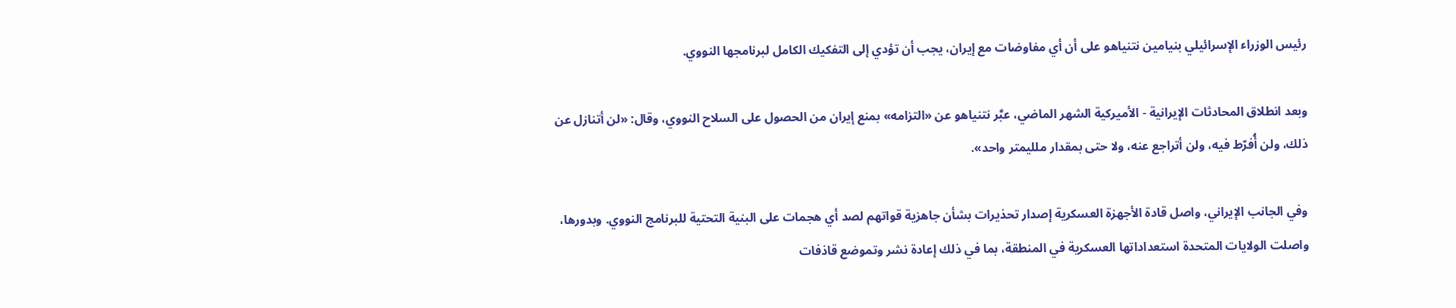رئيس الوزراء الإسرائيلي بنيامين نتنياهو على أن أي مفاوضات مع إيران، يجب أن تؤدي إلى التفكيك الكامل لبرنامجها النووي.

وبعد انطلاق المحادثات الإيرانية - الأميركية الشهر الماضي، عبَّر نتنياهو عن «التزامه» بمنع إيران من الحصول على السلاح النووي، وقال: «لن أتنازل عن ذلك، ولن أُفرّط فيه، ولن أتراجع عنه، ولا حتى بمقدار ملليمتر واحد».

وفي الجانب الإيراني، واصل قادة الأجهزة العسكرية إصدار تحذيرات بشأن جاهزية قواتهم لصد أي هجمات على البنية التحتية للبرنامج النووي. وبدورها، واصلت الولايات المتحدة استعداداتها العسكرية في المنطقة، بما في ذلك إعادة نشر وتموضع قاذفات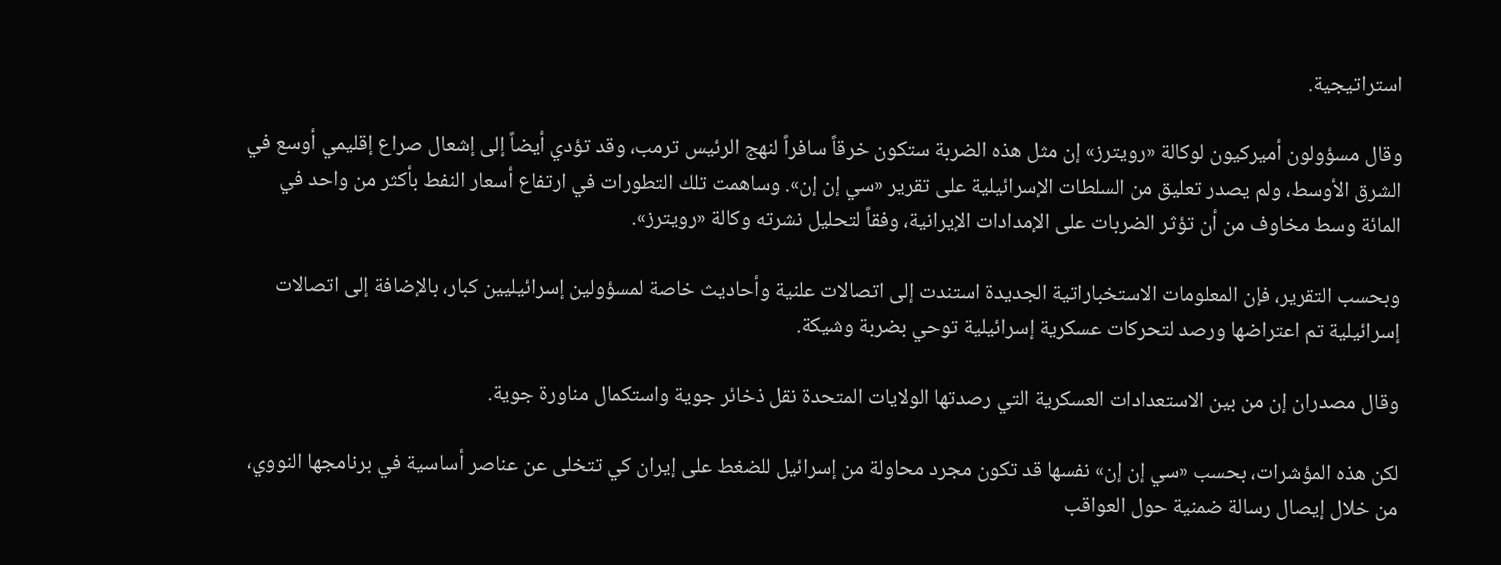استراتيجية.

وقال مسؤولون أميركيون لوكالة «رويترز» إن مثل هذه الضربة ستكون خرقاً سافراً لنهج الرئيس ترمب، وقد تؤدي أيضاً إلى إشعال صراع إقليمي أوسع في الشرق الأوسط، ولم يصدر تعليق من السلطات الإسرائيلية على تقرير «سي إن إن». وساهمت تلك التطورات في ارتفاع أسعار النفط بأكثر من واحد في المائة وسط مخاوف من أن تؤثر الضربات على الإمدادات الإيرانية، وفقاً لتحليل نشرته وكالة «رويترز».

وبحسب التقرير، فإن المعلومات الاستخباراتية الجديدة استندت إلى اتصالات علنية وأحاديث خاصة لمسؤولين إسرائيليين كبار، بالإضافة إلى اتصالات إسرائيلية تم اعتراضها ورصد لتحركات عسكرية إسرائيلية توحي بضربة وشيكة.

وقال مصدران إن من بين الاستعدادات العسكرية التي رصدتها الولايات المتحدة نقل ذخائر جوية واستكمال مناورة جوية.

لكن هذه المؤشرات، بحسب «سي إن إن» نفسها قد تكون مجرد محاولة من إسرائيل للضغط على إيران كي تتخلى عن عناصر أساسية في برنامجها النووي، من خلال إيصال رسالة ضمنية حول العواقب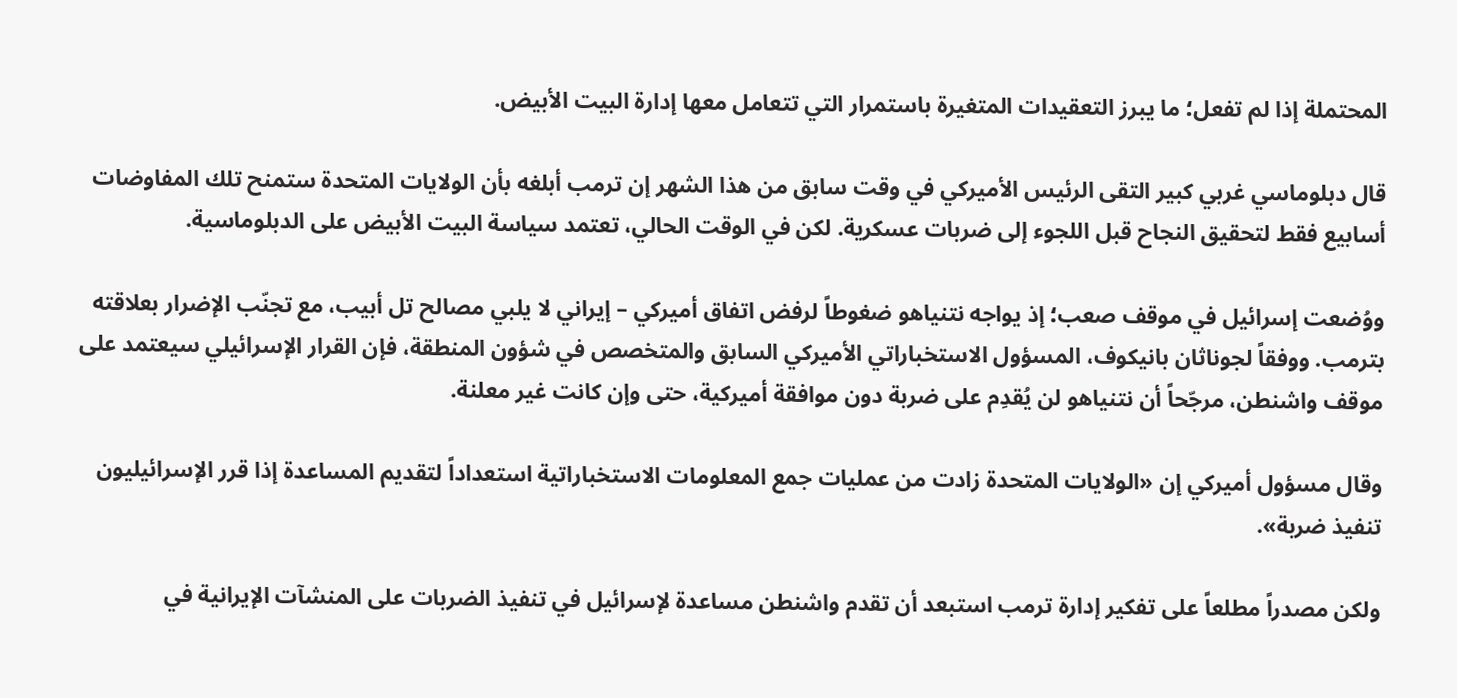المحتملة إذا لم تفعل؛ ما يبرز التعقيدات المتغيرة باستمرار التي تتعامل معها إدارة البيت الأبيض.

قال دبلوماسي غربي كبير التقى الرئيس الأميركي في وقت سابق من هذا الشهر إن ترمب أبلغه بأن الولايات المتحدة ستمنح تلك المفاوضات أسابيع فقط لتحقيق النجاح قبل اللجوء إلى ضربات عسكرية. لكن في الوقت الحالي، تعتمد سياسة البيت الأبيض على الدبلوماسية.

ووُضعت إسرائيل في موقف صعب؛ إذ يواجه نتنياهو ضغوطاً لرفض اتفاق أميركي – إيراني لا يلبي مصالح تل أبيب، مع تجنّب الإضرار بعلاقته بترمب. ووفقاً لجوناثان بانيكوف، المسؤول الاستخباراتي الأميركي السابق والمتخصص في شؤون المنطقة، فإن القرار الإسرائيلي سيعتمد على موقف واشنطن، مرجّحاً أن نتنياهو لن يُقدِم على ضربة دون موافقة أميركية، حتى وإن كانت غير معلنة.

وقال مسؤول أميركي إن «الولايات المتحدة زادت من عمليات جمع المعلومات الاستخباراتية استعداداً لتقديم المساعدة إذا قرر الإسرائيليون تنفيذ ضربة».

ولكن مصدراً مطلعاً على تفكير إدارة ترمب استبعد أن تقدم واشنطن مساعدة لإسرائيل في تنفيذ الضربات على المنشآت الإيرانية في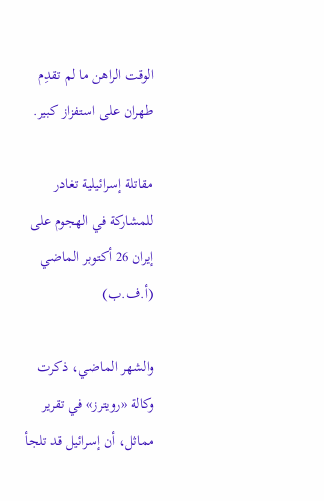الوقت الراهن ما لم تقدِم طهران على استفزاز كبير.

مقاتلة إسرائيلية تغادر للمشاركة في الهجوم على إيران 26 أكتوبر الماضي (أ.ف.ب)

والشهر الماضي، ذكرت وكالة «رويترز» في تقرير مماثل، أن إسرائيل قد تلجأ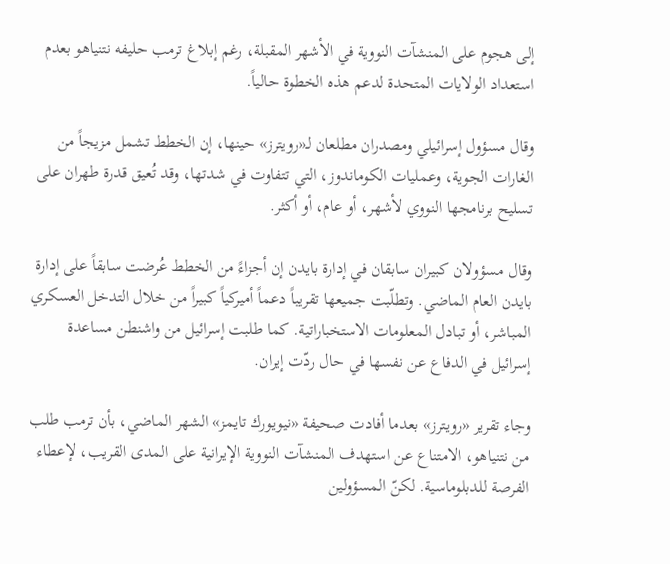إلى هجوم على المنشآت النووية في الأشهر المقبلة، رغم إبلاغ ترمب حليفه نتنياهو بعدم استعداد الولايات المتحدة لدعم هذه الخطوة حالياً.

وقال مسؤول إسرائيلي ومصدران مطلعان لـ«رويترز» حينها، إن الخطط تشمل مزيجاً من الغارات الجوية، وعمليات الكوماندوز، التي تتفاوت في شدتها، وقد تُعيق قدرة طهران على تسليح برنامجها النووي لأشهر، أو عام، أو أكثر.

وقال مسؤولان كبيران سابقان في إدارة بايدن إن أجزاءً من الخطط عُرضت سابقاً على إدارة بايدن العام الماضي. وتطلّبت جميعها تقريباً دعماً أميركياً كبيراً من خلال التدخل العسكري المباشر، أو تبادل المعلومات الاستخباراتية. كما طلبت إسرائيل من واشنطن مساعدة إسرائيل في الدفاع عن نفسها في حال ردّت إيران.

وجاء تقرير «رويترز» بعدما أفادت صحيفة «نيويورك تايمز» الشهر الماضي، بأن ترمب طلب من نتنياهو، الامتناع عن استهدف المنشآت النووية الإيرانية على المدى القريب، لإعطاء الفرصة للدبلوماسية. لكنّ المسؤولين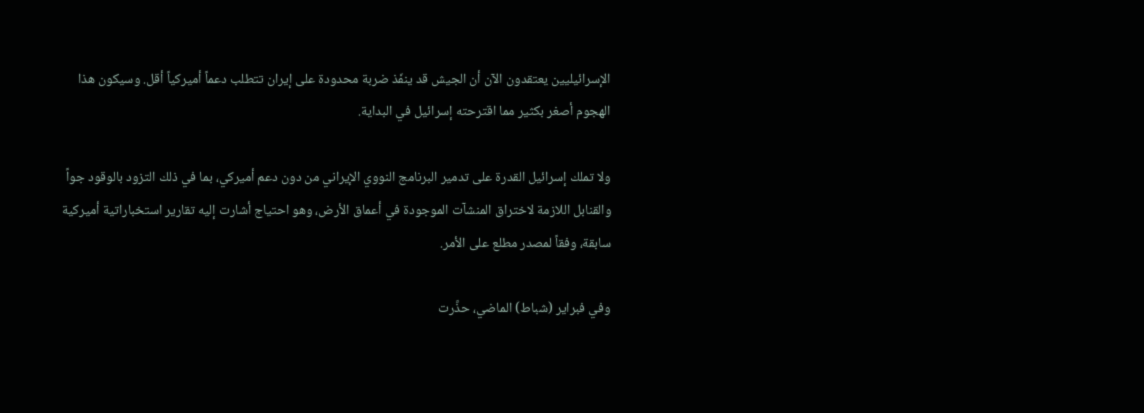الإسرائيليين يعتقدون الآن أن الجيش قد ينفّذ ضربة محدودة على إيران تتطلب دعماً أميركياً أقل. وسيكون هذا الهجوم أصغر بكثير مما اقترحته إسرائيل في البداية.

ولا تملك إسرائيل القدرة على تدمير البرنامج النووي الإيراني من دون دعم أميركي، بما في ذلك التزود بالوقود جواً والقنابل اللازمة لاختراق المنشآت الموجودة في أعماق الأرض، وهو احتياج أشارت إليه تقارير استخباراتية أميركية سابقة، وفقاً لمصدر مطلع على الأمر.

وفي فبراير (شباط) الماضي، حذَّرت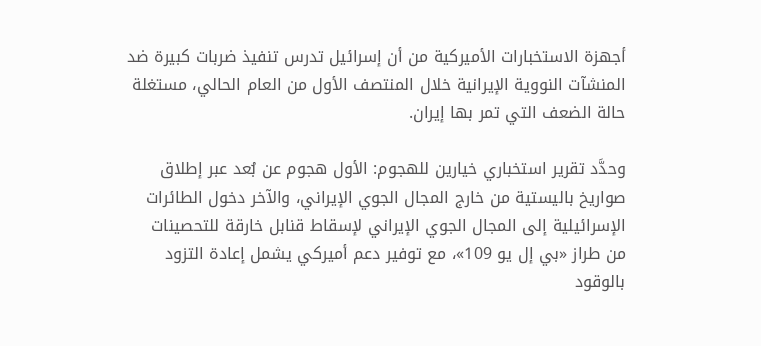أجهزة الاستخبارات الأميركية من أن إسرائيل تدرس تنفيذ ضربات كبيرة ضد المنشآت النووية الإيرانية خلال المنتصف الأول من العام الحالي، مستغلة حالة الضعف التي تمر بها إيران.

وحدَّد تقرير استخباري خيارين للهجوم: الأول هجوم عن بُعد عبر إطلاق صواريخ باليستية من خارج المجال الجوي الإيراني، والآخر دخول الطائرات الإسرائيلية إلى المجال الجوي الإيراني لإسقاط قنابل خارقة للتحصينات من طراز «بي إل يو 109»، مع توفير دعم أميركي يشمل إعادة التزود بالوقود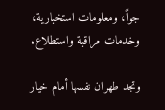جواً، ومعلومات استخبارية، وخدمات مراقبة واستطلاع.

وتجد طهران نفسها أمام خيار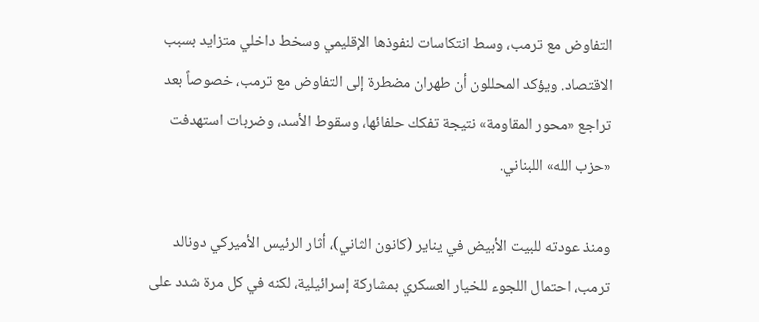التفاوض مع ترمب، وسط انتكاسات لنفوذها الإقليمي وسخط داخلي متزايد بسبب الاقتصاد. ويؤكد المحللون أن طهران مضطرة إلى التفاوض مع ترمب، خصوصاً بعد تراجع «محور المقاومة» نتيجة تفكك حلفائها، وسقوط الأسد، وضربات استهدفت «حزب الله» اللبناني.

ومنذ عودته للبيت الأبيض في يناير (كانون الثاني)، أثار الرئيس الأميركي دونالد ترمب، احتمال اللجوء للخيار العسكري بمشاركة إسرائيلية، لكنه في كل مرة شدد على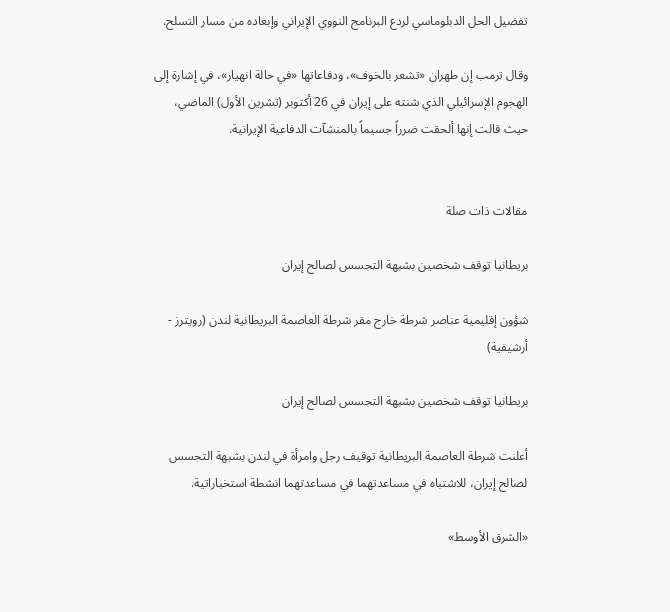تفضيل الحل الدبلوماسي لردع البرنامج النووي الإيراني وإبعاده من مسار التسلح.

وقال ترمب إن طهران «تشعر بالخوف»، ودفاعاتها «في حالة انهيار»، في إشارة إلى الهجوم الإسرائيلي الذي شنته على إيران في 26 أكتوبر (تشرين الأول) الماضي، حيث قالت إنها ألحقت ضرراً جسيماً بالمنشآت الدفاعية الإيرانية.


مقالات ذات صلة

بريطانيا توقف شخصين بشبهة التجسس لصالح إيران

شؤون إقليمية عناصر شرطة خارج مقر شرطة العاصمة البريطانية لندن (رويترز - أرشيفية)

بريطانيا توقف شخصين بشبهة التجسس لصالح إيران

أعلنت شرطة العاصمة البريطانية توقيف رجل وامرأة في لندن بشبهة التجسس لصالح إيران، للاشتباه في مساعدتهما في مساعدتهما انشطة استخباراتية.

«الشرق الأوسط»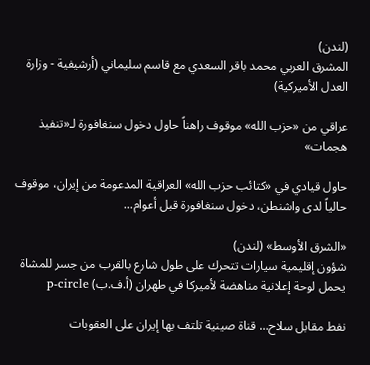(لندن)
المشرق العربي محمد باقر السعدي مع قاسم سليماني (أرشيفية - وزارة العدل الأميركية)

عراقي من «حزب الله» موقوف راهناً حاول دخول سنغافورة لـ«تنفيذ هجمات»

حاول قيادي في «كتائب حزب الله» العراقية المدعومة من إيران، موقوف حالياً لدى واشنطن، دخول سنغافورة قبل أعوام...

«الشرق الأوسط» (لندن)
شؤون إقليمية سيارات تتحرك على طول شارع بالقرب من جسر للمشاة يحمل لوحة إعلانية مناهضة لأميركا في طهران (أ.ف.ب) p-circle

نفط مقابل سلاح… قناة صينية تلتف بها إيران على العقوبات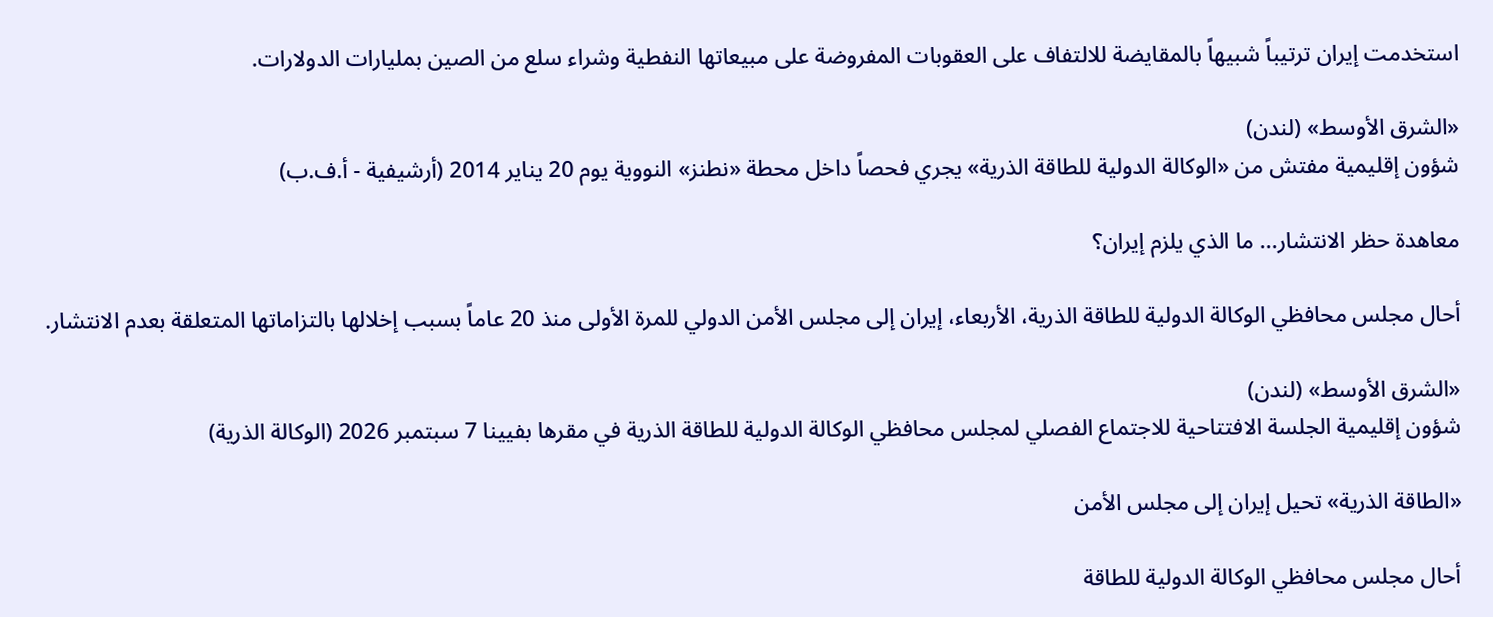استخدمت إيران ترتيباً شبيهاً بالمقايضة للالتفاف على العقوبات المفروضة على مبيعاتها النفطية وشراء سلع من الصين بمليارات الدولارات.

«الشرق الأوسط» (لندن)
شؤون إقليمية مفتش من «الوكالة الدولية للطاقة الذرية» يجري فحصاً داخل محطة «نطنز» النووية يوم 20 يناير 2014 (أرشيفية - أ.ف.ب)

معاهدة حظر الانتشار... ما الذي يلزم إيران؟

أحال مجلس محافظي الوكالة الدولية للطاقة الذرية، الأربعاء، إيران إلى مجلس الأمن الدولي للمرة الأولى منذ 20 عاماً بسبب إخلالها بالتزاماتها المتعلقة بعدم الانتشار.

«الشرق الأوسط» (لندن)
شؤون إقليمية الجلسة الافتتاحية للاجتماع الفصلي لمجلس محافظي الوكالة الدولية للطاقة الذرية في مقرها بفيينا 7 سبتمبر 2026 (الوكالة الذرية)

«الطاقة الذرية» تحيل إيران إلى مجلس الأمن

أحال مجلس محافظي الوكالة الدولية للطاقة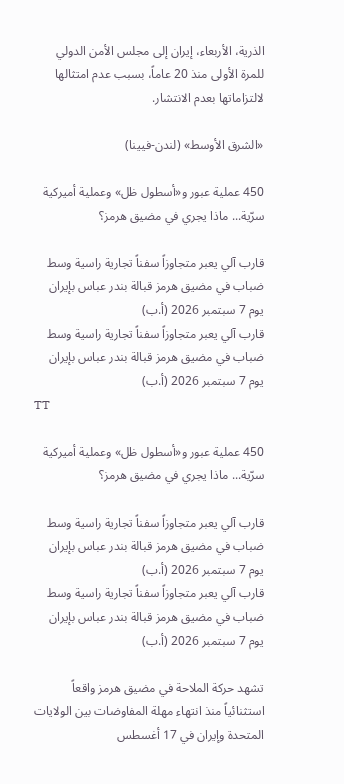الذرية، الأربعاء، إيران إلى مجلس الأمن الدولي للمرة الأولى منذ 20 عاماً، بسبب عدم امتثالها لالتزاماتها بعدم الانتشار.

«الشرق الأوسط» (لندن-فيينا)

450 عملية عبور و«أسطول ظل» وعملية أميركية سرّية... ماذا يجري في مضيق هرمز؟

قارب آلي يعبر متجاوزاً سفناً تجارية راسية وسط ضباب في مضيق هرمز قبالة بندر عباس بإيران يوم 7 سبتمبر 2026 (أ.ب)
قارب آلي يعبر متجاوزاً سفناً تجارية راسية وسط ضباب في مضيق هرمز قبالة بندر عباس بإيران يوم 7 سبتمبر 2026 (أ.ب)
TT

450 عملية عبور و«أسطول ظل» وعملية أميركية سرّية... ماذا يجري في مضيق هرمز؟

قارب آلي يعبر متجاوزاً سفناً تجارية راسية وسط ضباب في مضيق هرمز قبالة بندر عباس بإيران يوم 7 سبتمبر 2026 (أ.ب)
قارب آلي يعبر متجاوزاً سفناً تجارية راسية وسط ضباب في مضيق هرمز قبالة بندر عباس بإيران يوم 7 سبتمبر 2026 (أ.ب)

تشهد حركة الملاحة في مضيق هرمز واقعاً استثنائياً منذ انتهاء مهلة المفاوضات بين الولايات المتحدة وإيران في 17 أغسطس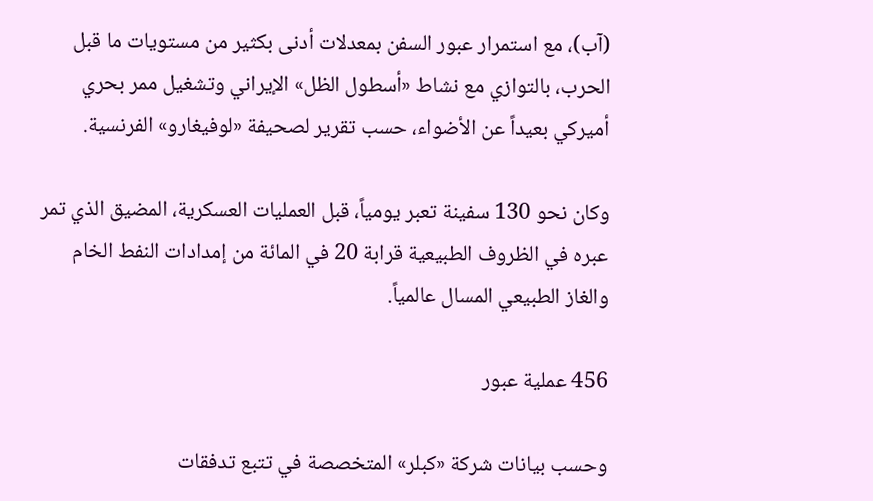(آب)، مع استمرار عبور السفن بمعدلات أدنى بكثير من مستويات ما قبل الحرب، بالتوازي مع نشاط «أسطول الظل» الإيراني وتشغيل ممر بحري أميركي بعيداً عن الأضواء، حسب تقرير لصحيفة «لوفيغارو» الفرنسية.

وكان نحو 130 سفينة تعبر يومياً، قبل العمليات العسكرية، المضيق الذي تمر عبره في الظروف الطبيعية قرابة 20 في المائة من إمدادات النفط الخام والغاز الطبيعي المسال عالمياً.

456 عملية عبور

وحسب بيانات شركة «كبلر» المتخصصة في تتبع تدفقات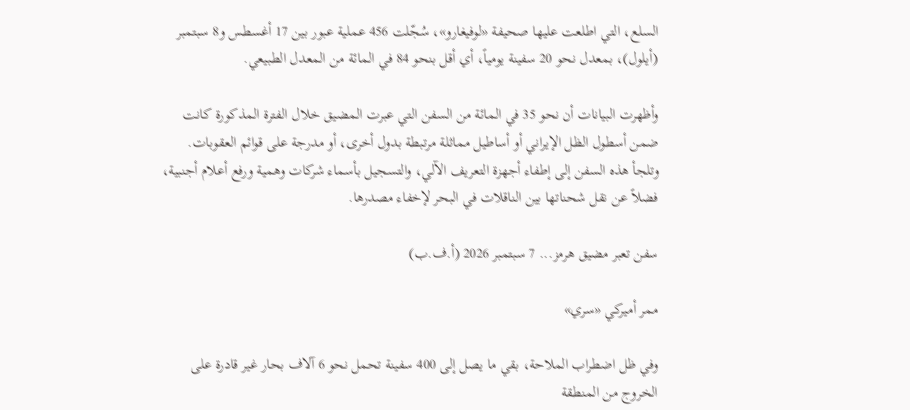السلع، التي اطلعت عليها صحيفة «لوفيغارو»، سُجّلت 456 عملية عبور بين 17 أغسطس و8 سبتمبر (أيلول)، بمعدل نحو 20 سفينة يومياً، أي أقل بنحو 84 في المائة من المعدل الطبيعي.

وأظهرت البيانات أن نحو 35 في المائة من السفن التي عبرت المضيق خلال الفترة المذكورة كانت ضمن أسطول الظل الإيراني أو أساطيل مماثلة مرتبطة بدول أخرى، أو مدرجة على قوائم العقوبات. وتلجأ هذه السفن إلى إطفاء أجهزة التعريف الآلي، والتسجيل بأسماء شركات وهمية ورفع أعلام أجنبية، فضلاً عن نقل شحناتها بين الناقلات في البحر لإخفاء مصدرها.

سفن تعبر مضيق هرمز... 7 سبتمبر 2026 (أ.ف.ب)

ممر أميركي «سري»

وفي ظل اضطراب الملاحة، بقي ما يصل إلى 400 سفينة تحمل نحو 6 آلاف بحار غير قادرة على الخروج من المنطقة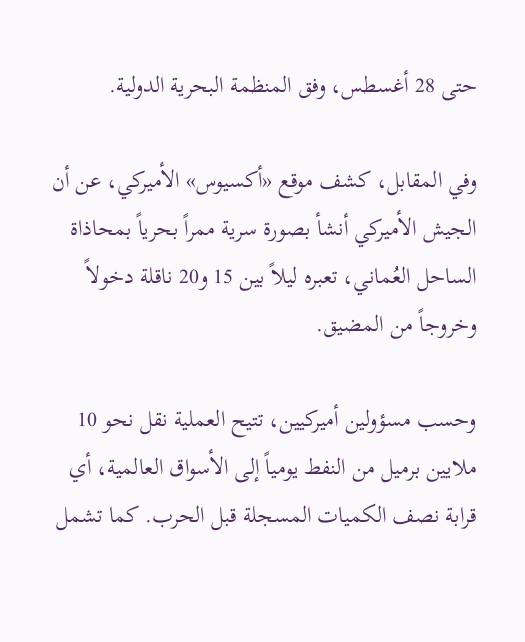حتى 28 أغسطس، وفق المنظمة البحرية الدولية.

وفي المقابل، كشف موقع «أكسيوس» الأميركي، عن أن الجيش الأميركي أنشأ بصورة سرية ممراً بحرياً بمحاذاة الساحل العُماني، تعبره ليلاً بين 15 و20 ناقلة دخولاً وخروجاً من المضيق.

وحسب مسؤولين أميركيين، تتيح العملية نقل نحو 10 ملايين برميل من النفط يومياً إلى الأسواق العالمية، أي قرابة نصف الكميات المسجلة قبل الحرب. كما تشمل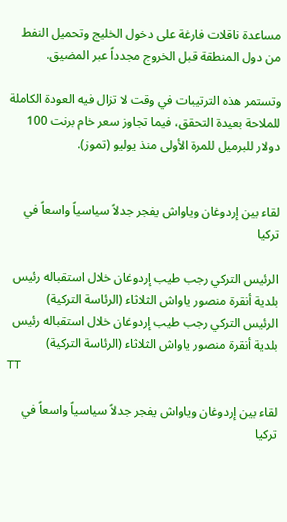مساعدة ناقلات فارغة على دخول الخليج وتحميل النفط من دول المنطقة قبل الخروج مجدداً عبر المضيق.

وتستمر هذه الترتيبات في وقت لا تزال فيه العودة الكاملة للملاحة بعيدة التحقق، فيما تجاوز سعر خام برنت 100 دولار للبرميل للمرة الأولى منذ يوليو (تموز).


لقاء بين إردوغان وياواش يفجر جدلاً سياسياً واسعاً في تركيا

الرئيس التركي رجب طيب إردوغان خلال استقباله رئيس بلدية أنقرة منصور ياواش الثلاثاء (الرئاسة التركية)
الرئيس التركي رجب طيب إردوغان خلال استقباله رئيس بلدية أنقرة منصور ياواش الثلاثاء (الرئاسة التركية)
TT

لقاء بين إردوغان وياواش يفجر جدلاً سياسياً واسعاً في تركيا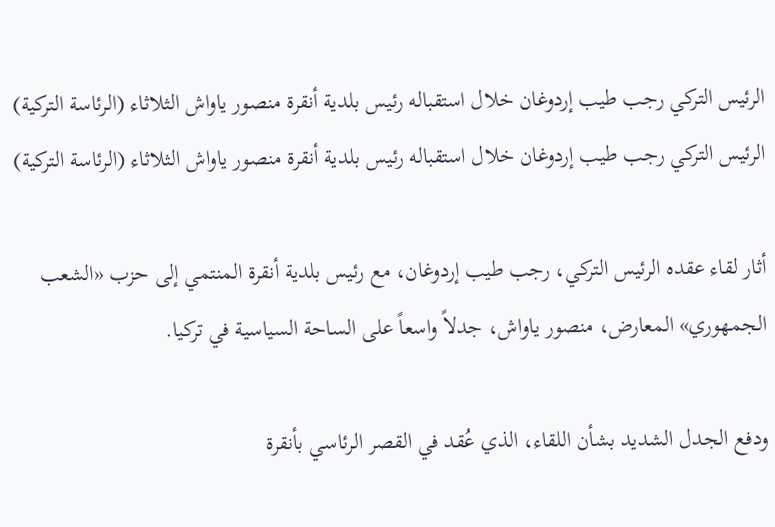الرئيس التركي رجب طيب إردوغان خلال استقباله رئيس بلدية أنقرة منصور ياواش الثلاثاء (الرئاسة التركية)
الرئيس التركي رجب طيب إردوغان خلال استقباله رئيس بلدية أنقرة منصور ياواش الثلاثاء (الرئاسة التركية)

أثار لقاء عقده الرئيس التركي، رجب طيب إردوغان، مع رئيس بلدية أنقرة المنتمي إلى حزب «الشعب الجمهوري» المعارض، منصور ياواش، جدلاً واسعاً على الساحة السياسية في تركيا.

ودفع الجدل الشديد بشأن اللقاء، الذي عُقد في القصر الرئاسي بأنقرة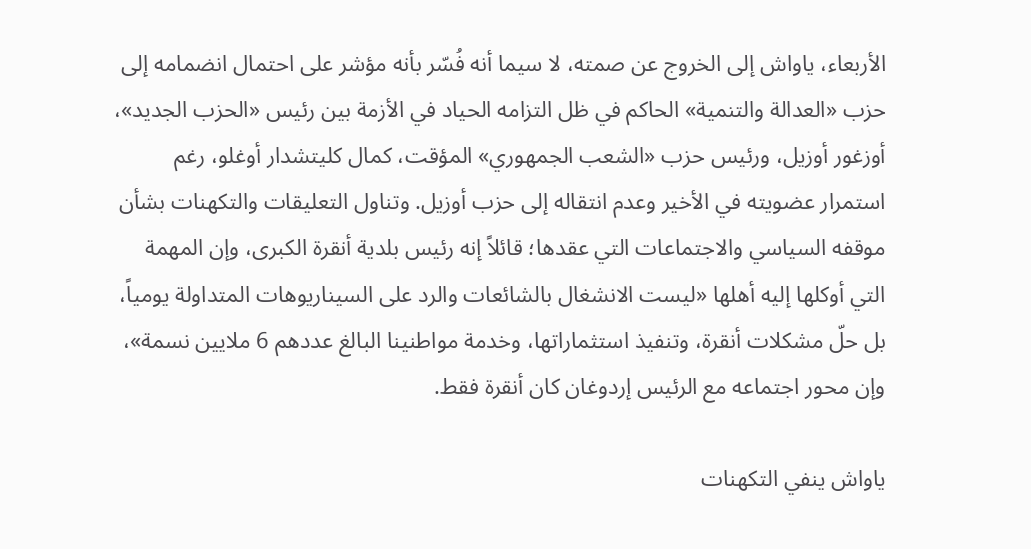الأربعاء، ياواش إلى الخروج عن صمته، لا سيما أنه فُسّر بأنه مؤشر على احتمال انضمامه إلى حزب «العدالة والتنمية» الحاكم في ظل التزامه الحياد في الأزمة بين رئيس «الحزب الجديد»، أوزغور أوزيل، ورئيس حزب «الشعب الجمهوري» المؤقت، كمال كليتشدار أوغلو، رغم استمرار عضويته في الأخير وعدم انتقاله إلى حزب أوزيل. وتناول التعليقات والتكهنات بشأن موقفه السياسي والاجتماعات التي عقدها؛ قائلاً إنه رئيس بلدية أنقرة الكبرى، وإن المهمة التي أوكلها إليه أهلها «ليست الانشغال بالشائعات والرد على السيناريوهات المتداولة يومياً، بل حلّ مشكلات أنقرة، وتنفيذ استثماراتها، وخدمة مواطنينا البالغ عددهم 6 ملايين نسمة»، وإن محور اجتماعه مع الرئيس إردوغان كان أنقرة فقط.

ياواش ينفي التكهنات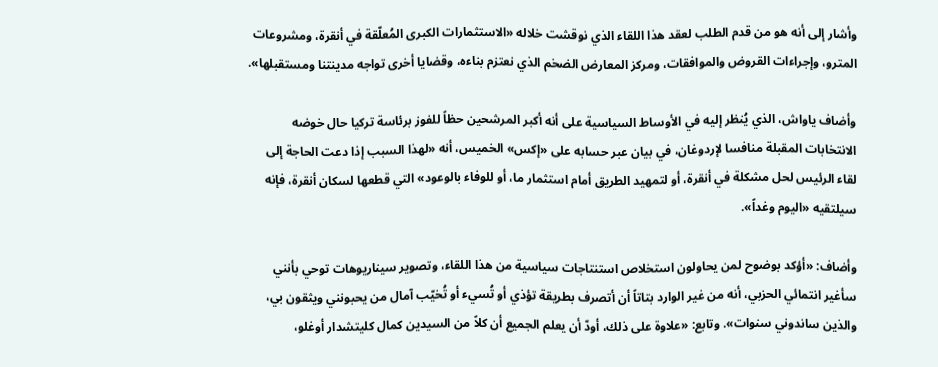وأشار إلى أنه هو من قدم الطلب لعقد هذا اللقاء الذي نوقشت خلاله «الاستثمارات الكبرى المُعلّقة في أنقرة، ومشروعات المترو، وإجراءات القروض والموافقات، ومركز المعارض الضخم الذي نعتزم بناءه، وقضايا أخرى تواجه مدينتنا ومستقبلها».

وأضاف ياواش، الذي يُنظر إليه في الأوساط السياسية على أنه أكبر المرشحين حظاً للفوز برئاسة تركيا حال خوضه الانتخابات المقبلة منافسا لإردوغان، في بيان عبر حسابه على «إكس» الخميس، أنه «لهذا السبب إذا دعت الحاجة إلى لقاء الرئيس لحل مشكلة في أنقرة، أو لتمهيد الطريق أمام استثمار ما، أو للوفاء بالوعود» التي قطعها لسكان أنقرة، فإنه سيلتقيه «اليوم وغداً».

وأضاف: «أؤكد بوضوح لمن يحاولون استخلاص استنتاجات سياسية من هذا اللقاء، وتصوير سيناريوهات توحي بأنني سأغير انتمائي الحزبي، أنه من غير الوارد بتاتاً أن أتصرف بطريقة تؤذي أو تُسيء أو تُخيّب آمال من يحبونني ويثقون بي، والذين ساندوني سنوات». وتابع: «علاوة على ذلك، أودّ أن يعلم الجميع أن كلاً من السيدين كمال كليتشدار أوغلو،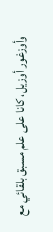وأوزغور أوزيل، كانا على علم مسبق بلقائي مع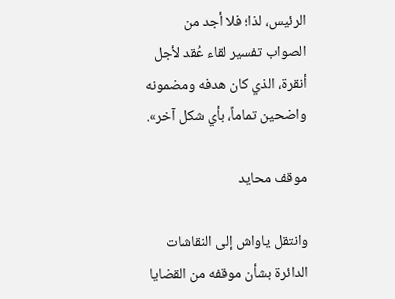الرئيس، لذا؛ فلا أجد من الصواب تفسير لقاء عُقد لأجل أنقرة، الذي كان هدفه ومضمونه واضحين تماماً، بأي شكل آخر».

موقف محايد

وانتقل ياواش إلى النقاشات الدائرة بشأن موقفه من القضايا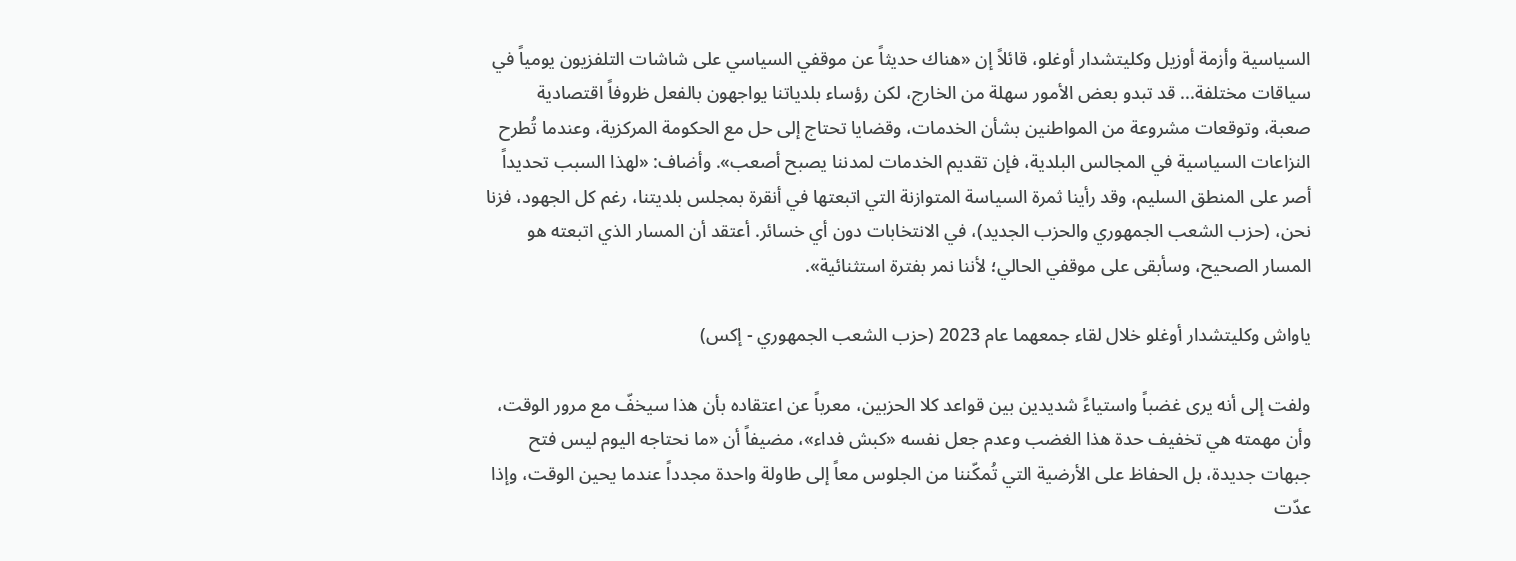السياسية وأزمة أوزيل وكليتشدار أوغلو، قائلاً إن «هناك حديثاً عن موقفي السياسي على شاشات التلفزيون يومياً في سياقات مختلفة... قد تبدو بعض الأمور سهلة من الخارج، لكن رؤساء بلدياتنا يواجهون بالفعل ظروفاً اقتصادية صعبة، وتوقعات مشروعة من المواطنين بشأن الخدمات، وقضايا تحتاج إلى حل مع الحكومة المركزية، وعندما تُطرح النزاعات السياسية في المجالس البلدية، فإن تقديم الخدمات لمدننا يصبح أصعب». وأضاف: «لهذا السبب تحديداً أصر على المنطق السليم، وقد رأينا ثمرة السياسة المتوازنة التي اتبعتها في أنقرة بمجلس بلديتنا، رغم كل الجهود، فزنا نحن، (حزب الشعب الجمهوري والحزب الجديد)، في الانتخابات دون أي خسائر. أعتقد أن المسار الذي اتبعته هو المسار الصحيح، وسأبقى على موقفي الحالي؛ لأننا نمر بفترة استثنائية».

ياواش وكليتشدار أوغلو خلال لقاء جمعهما عام 2023 (حزب الشعب الجمهوري - إكس)

ولفت إلى أنه يرى غضباً واستياءً شديدين بين قواعد كلا الحزبين، معرباً عن اعتقاده بأن هذا سيخفّ مع مرور الوقت، وأن مهمته هي تخفيف حدة هذا الغضب وعدم جعل نفسه «كبش فداء»، مضيفاً أن «ما نحتاجه اليوم ليس فتح جبهات جديدة، بل الحفاظ على الأرضية التي تُمكّننا من الجلوس معاً إلى طاولة واحدة مجدداً عندما يحين الوقت، وإذا عدّت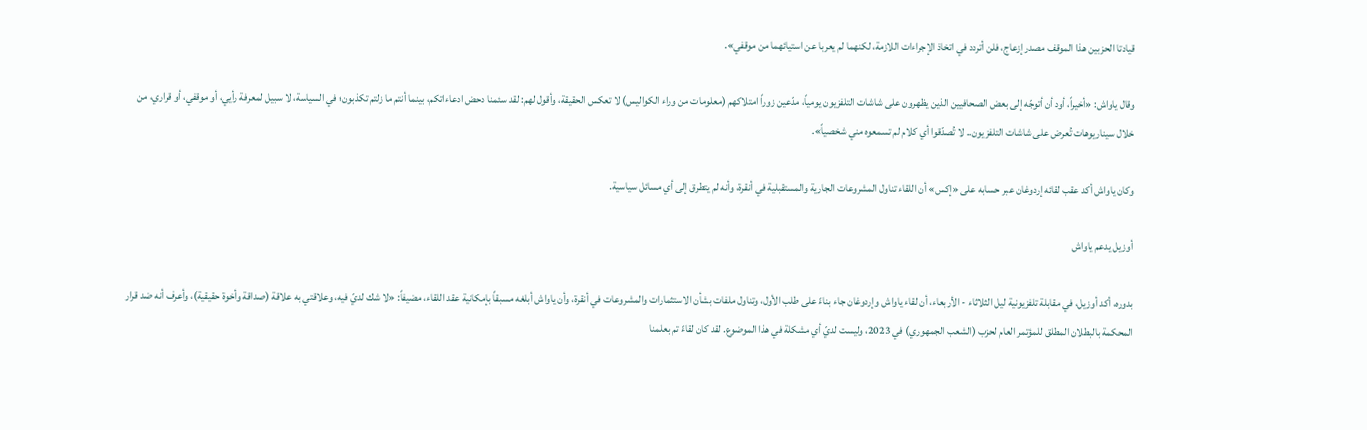قيادتا الحزبين هذا الموقف مصدر إزعاج، فلن أتردد في اتخاذ الإجراءات اللازمة، لكنهما لم يعربا عن استيائهما من موقفي».

وقال ياواش: «أخيراً، أود أن أتوجّه إلى بعض الصحافيين الذين يظهرون على شاشات التلفزيون يومياً، مدّعين زوراً امتلاكهم (معلومات من وراء الكواليس) لا تعكس الحقيقة، وأقول لهم: لقد سئمنا دحض ادعاءاتكم، بينما أنتم ما زلتم تكذبون؛ في السياسة، لا سبيل لمعرفة رأيي، أو موقفي، أو قراري، من خلال سيناريوهات تُعرض على شاشات التلفزيون.. لا تُصدّقوا أي كلام لم تسمعوه مني شخصياً».

وكان ياواش أكد عقب لقائه إردوغان عبر حسابه على «إكس» أن اللقاء تناول المشروعات الجارية والمستقبلية في أنقرة، وأنه لم يتطرق إلى أي مسائل سياسية.

أوزيل يدعم ياواش

بدوره، أكد أوزيل، في مقابلة تلفزيونية ليل الثلاثاء - الأربعاء، أن لقاء ياواش وإردوغان جاء بناءً على طلب الأول، وتناول ملفات بشأن الاستثمارات والمشروعات في أنقرة، وأن ياواش أبلغه مسبقاً بإمكانية عقد اللقاء، مضيفاً: «لا شك لديّ فيه، وعلاقتي به علاقة (صداقة وأخوة حقيقية)، وأعرف أنه ضد قرار المحكمة بالبطلان المطلق للمؤتمر العام لحزب (الشعب الجمهوري) في 2023، وليست لديّ أي مشكلة في هذا الموضوع. لقد كان لقاءً تم بعلمنا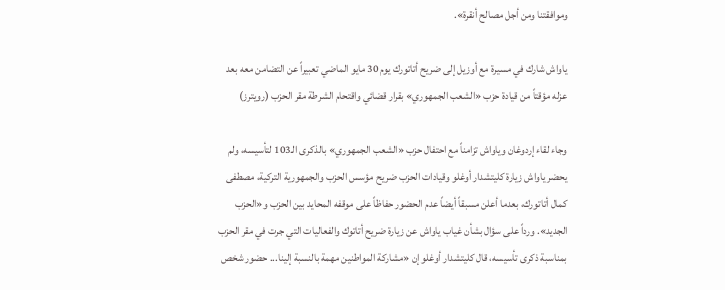وموافقتنا ومن أجل مصالح أنقرة».

ياواش شارك في مسيرة مع أوزيل إلى ضريح أتاتورك يوم 30 مايو الماضي تعبيراً عن التضامن معه بعد عزله مؤقتاً من قيادة حزب «الشعب الجمهوري» بقرار قضائي واقتحام الشرطة مقر الحزب (رويترز)

وجاء لقاء إردوغان وياواش تزامناً مع احتفال حزب «الشعب الجمهوري» بالذكرى الـ103 لتأسيسه، ولم يحضر ياواش زيارة كليتشدار أوغلو وقيادات الحزب ضريح مؤسس الحزب والجمهورية التركية، مصطفى كمال أتاتورك، بعدما أعلن مسبقاً أيضاً عدم الحضور حفاظاً على موقفه المحايد بين الحزب و«الحزب الجديد». ورداً على سؤال بشأن غياب ياواش عن زيارة ضريح أتاتوك والفعاليات التي جرت في مقر الحزب بمناسبة ذكرى تأسيسه، قال كليتشدار أوغلو إن «مشاركة المواطنين مهمة بالنسبة إلينا... حضور شخص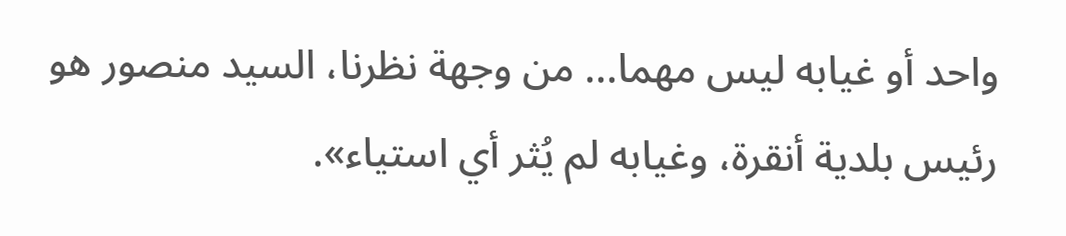واحد أو غيابه ليس مهما... من وجهة نظرنا، السيد منصور هو رئيس بلدية أنقرة، وغيابه لم يُثر أي استياء».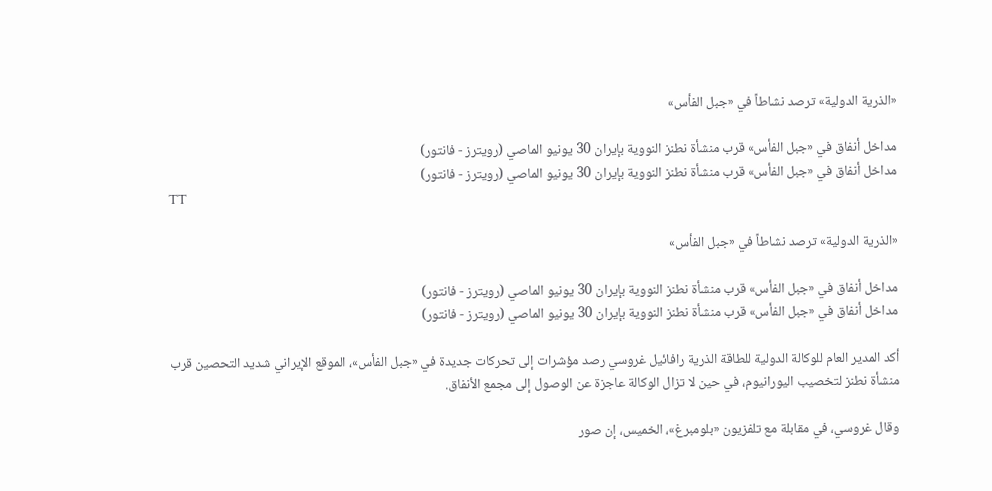«الذرية الدولية» ترصد نشاطاً في «جبل الفأس»

مداخل أنفاق في «جبل الفأس» قرب منشأة نطنز النووية بإيران 30 يونيو الماصي (رويترز - فانتور)
مداخل أنفاق في «جبل الفأس» قرب منشأة نطنز النووية بإيران 30 يونيو الماصي (رويترز - فانتور)
TT

«الذرية الدولية» ترصد نشاطاً في «جبل الفأس»

مداخل أنفاق في «جبل الفأس» قرب منشأة نطنز النووية بإيران 30 يونيو الماصي (رويترز - فانتور)
مداخل أنفاق في «جبل الفأس» قرب منشأة نطنز النووية بإيران 30 يونيو الماصي (رويترز - فانتور)

أكد المدير العام للوكالة الدولية للطاقة الذرية رافائيل غروسي رصد مؤشرات إلى تحركات جديدة في «جبل الفأس»، الموقع الإيراني شديد التحصين قرب منشأة نطنز لتخصيب اليورانيوم، في حين لا تزال الوكالة عاجزة عن الوصول إلى مجمع الأنفاق.

وقال غروسي، في مقابلة مع تلفزيون «بلومبرغ»، الخميس، إن صور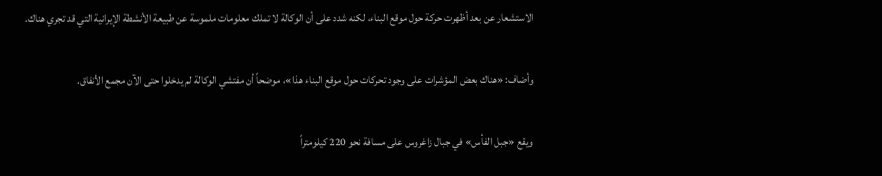الاستشعار عن بعد أظهرت حركة حول موقع البناء، لكنه شدد على أن الوكالة لا تملك معلومات ملموسة عن طبيعة الأنشطة الإيرانية التي قد تجري هناك.

وأضاف: «هناك بعض المؤشرات على وجود تحركات حول موقع البناء هذا»، موضحاً أن مفتشي الوكالة لم يدخلوا حتى الآن مجمع الأنفاق.

ويقع «جبل الفأس» في جبال زاغروس على مسافة نحو 220 كيلومتراً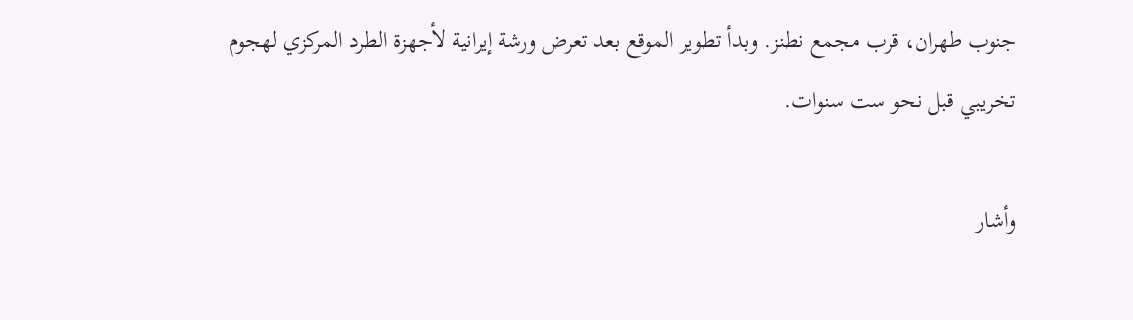جنوب طهران، قرب مجمع نطنز. وبدأ تطوير الموقع بعد تعرض ورشة إيرانية لأجهزة الطرد المركزي لهجوم تخريبي قبل نحو ست سنوات.

وأشار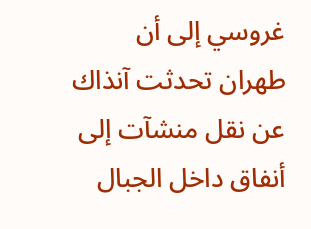غروسي إلى أن طهران تحدثت آنذاك عن نقل منشآت إلى أنفاق داخل الجبال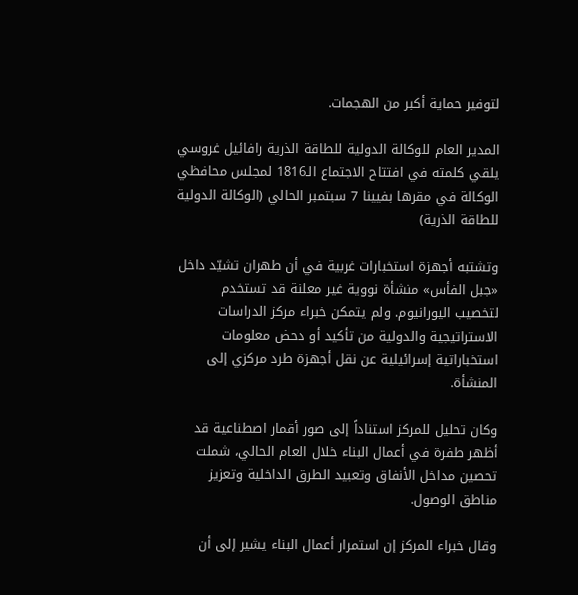لتوفير حماية أكبر من الهجمات.

المدير العام للوكالة الدولية للطاقة الذرية رافائيل غروسي يلقي كلمته في افتتاح الاجتماع الـ1816 لمجلس محافظي الوكالة في مقرها بفيينا 7 سبتمبر الحالي (الوكالة الدولية للطاقة الذرية)

وتشتبه أجهزة استخبارات غربية في أن طهران تشيّد داخل «جبل الفأس» منشأة نووية غير معلنة قد تستخدم لتخصيب اليورانيوم. ولم يتمكن خبراء مركز الدراسات الاستراتيجية والدولية من تأكيد أو دحض معلومات استخباراتية إسرائيلية عن نقل أجهزة طرد مركزي إلى المنشأة.

وكان تحليل للمركز استناداً إلى صور أقمار اصطناعية قد أظهر طفرة في أعمال البناء خلال العام الحالي، شملت تحصين مداخل الأنفاق وتعبيد الطرق الداخلية وتعزيز مناطق الوصول.

وقال خبراء المركز إن استمرار أعمال البناء يشير إلى أن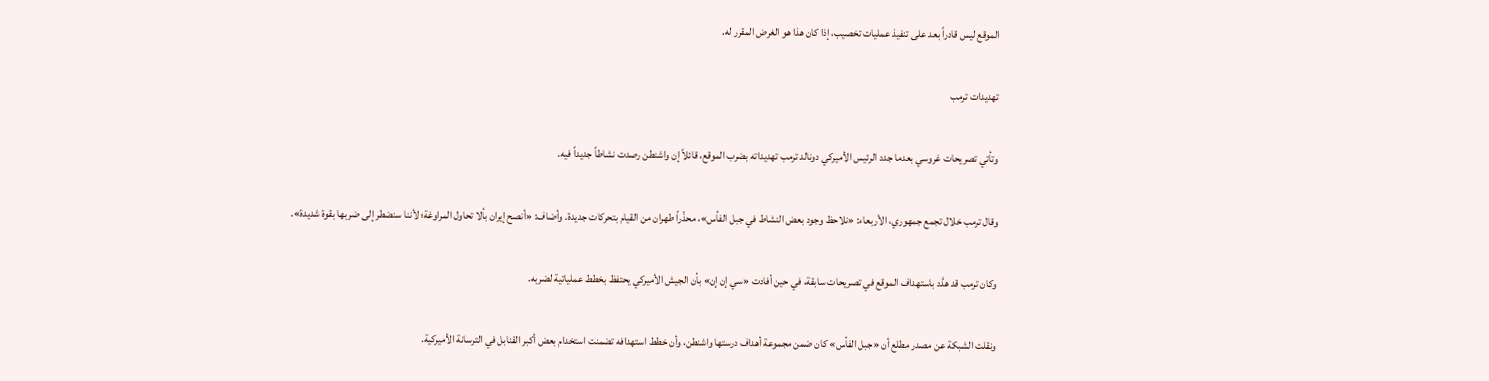الموقع ليس قادراً بعد على تنفيذ عمليات تخصيب، إذا كان هذا هو الغرض المقرر له.

تهديدات ترمب

وتأتي تصريحات غروسي بعدما جدد الرئيس الأميركي دونالد ترمب تهديداته بضرب الموقع، قائلاً إن واشنطن رصدت نشاطاً جديداً فيه.

وقال ترمب خلال تجمع جمهوري، الأربعاء: «نلاحظ وجود بعض النشاط في جبل الفأس»، محذّراً طهران من القيام بتحركات جديدة. وأضاف: «أنصح إيران بألا تحاول المراوغة؛ لأننا سنضطر إلى ضربها بقوة شديدة».

وكان ترمب قد هدَّد باستهداف الموقع في تصريحات سابقة، في حين أفادت «سي إن إن» بأن الجيش الأميركي يحتفظ بخطط عملياتية لضربه.

ونقلت الشبكة عن مصدر مطلع أن «جبل الفأس» كان ضمن مجموعة أهداف درستها واشنطن، وأن خطط استهدافه تضمنت استخدام بعض أكبر القنابل في الترسانة الأميركية.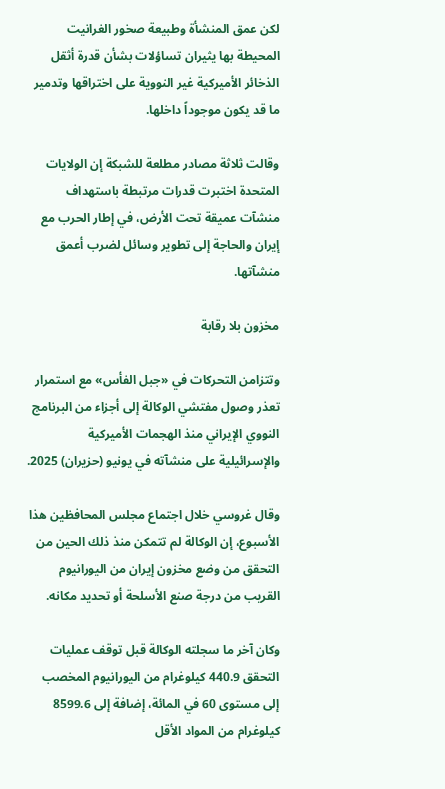لكن عمق المنشأة وطبيعة صخور الغرانيت المحيطة بها يثيران تساؤلات بشأن قدرة أثقل الذخائر الأميركية غير النووية على اختراقها وتدمير ما قد يكون موجوداً داخلها.

وقالت ثلاثة مصادر مطلعة للشبكة إن الولايات المتحدة اختبرت قدرات مرتبطة باستهداف منشآت عميقة تحت الأرض، في إطار الحرب مع إيران والحاجة إلى تطوير وسائل لضرب أعمق منشآتها.

مخزون بلا رقابة

وتتزامن التحركات في «جبل الفأس» مع استمرار تعذر وصول مفتشي الوكالة إلى أجزاء من البرنامج النووي الإيراني منذ الهجمات الأميركية والإسرائيلية على منشآته في يونيو (حزيران) 2025.

وقال غروسي خلال اجتماع مجلس المحافظين هذا الأسبوع، إن الوكالة لم تتمكن منذ ذلك الحين من التحقق من وضع مخزون إيران من اليورانيوم القريب من درجة صنع الأسلحة أو تحديد مكانه.

وكان آخر ما سجلته الوكالة قبل توقف عمليات التحقق 440.9 كيلوغرام من اليورانيوم المخصب إلى مستوى 60 في المائة، إضافة إلى 8599.6 كيلوغرام من المواد الأقل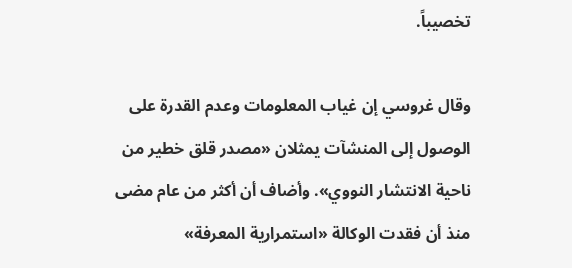تخصيباً.

وقال غروسي إن غياب المعلومات وعدم القدرة على الوصول إلى المنشآت يمثلان «مصدر قلق خطير من ناحية الانتشار النووي». وأضاف أن أكثر من عام مضى منذ أن فقدت الوكالة «استمرارية المعرفة»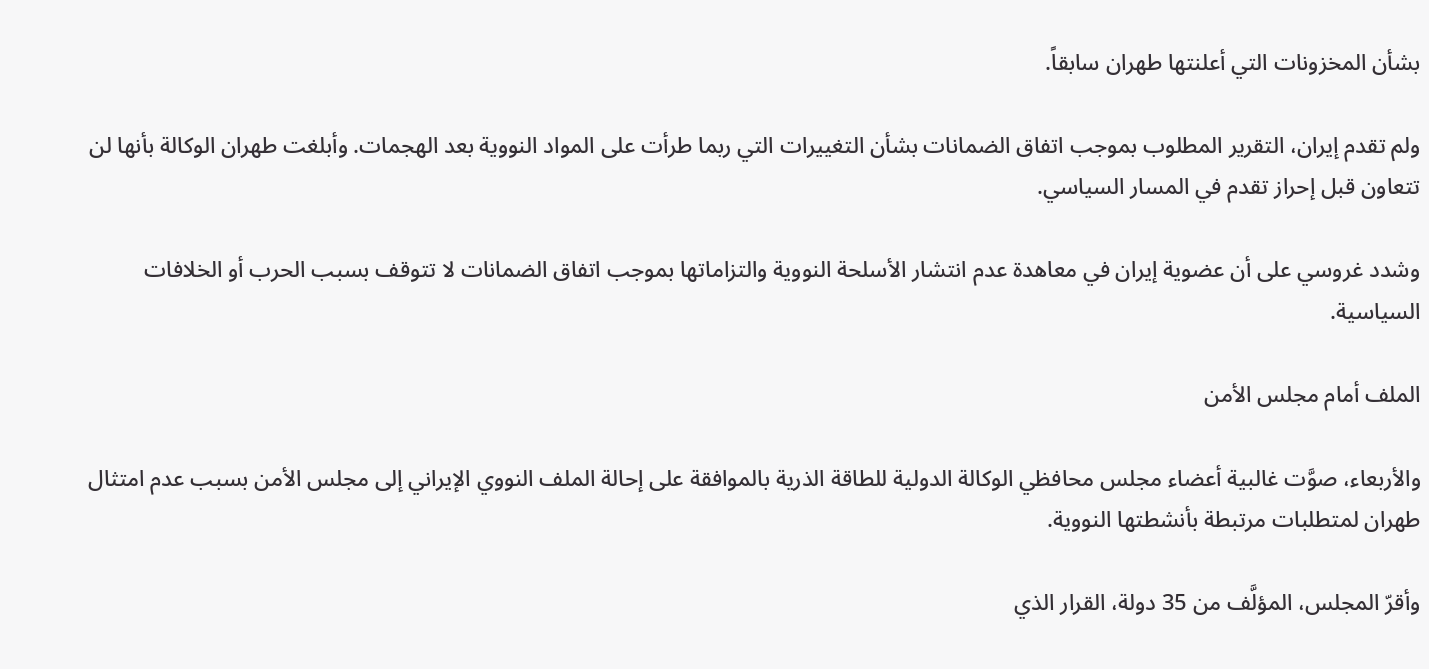بشأن المخزونات التي أعلنتها طهران سابقاً.

ولم تقدم إيران، التقرير المطلوب بموجب اتفاق الضمانات بشأن التغييرات التي ربما طرأت على المواد النووية بعد الهجمات. وأبلغت طهران الوكالة بأنها لن تتعاون قبل إحراز تقدم في المسار السياسي.

وشدد غروسي على أن عضوية إيران في معاهدة عدم انتشار الأسلحة النووية والتزاماتها بموجب اتفاق الضمانات لا تتوقف بسبب الحرب أو الخلافات السياسية.

الملف أمام مجلس الأمن

والأربعاء، صوَّت غالبية أعضاء مجلس محافظي الوكالة الدولية للطاقة الذرية بالموافقة على إحالة الملف النووي الإيراني إلى مجلس الأمن بسبب عدم امتثال طهران لمتطلبات مرتبطة بأنشطتها النووية.

وأقرّ المجلس، المؤلَّف من 35 دولة، القرار الذي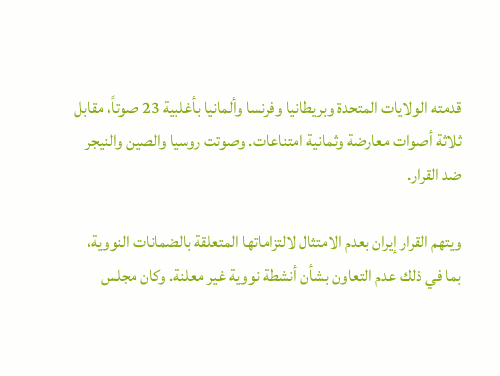قدمته الولايات المتحدة وبريطانيا وفرنسا وألمانيا بأغلبية 23 صوتاً، مقابل ثلاثة أصوات معارضة وثمانية امتناعات. وصوتت روسيا والصين والنيجر ضد القرار.

ويتهم القرار إيران بعدم الامتثال لالتزاماتها المتعلقة بالضمانات النووية، بما في ذلك عدم التعاون بشأن أنشطة نووية غير معلنة. وكان مجلس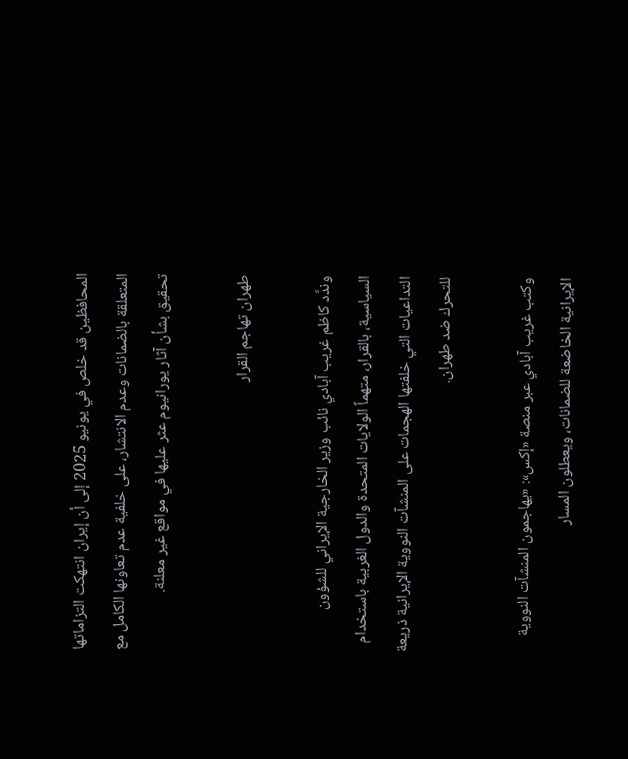المحافظين قد خلص في يونيو 2025 إلى أن إيران انتهكت التزاماتها المتعلقة بالضمانات وعدم الانتشار، على خلفية عدم تعاونها الكامل مع تحقيق بشأن آثار يورانيوم عثر عليها في مواقع غير معلنة.

طهران تهاجم القرار

وندَّد كاظم غريب آبادي نائب وزير الخارجية الإيراني للشؤون السياسية، بالقرار، متهماً الولايات المتحدة والدول الغربية باستخدام التداعيات التي خلفتها الهجمات على المنشآت النووية الإيرانية ذريعة للتحرك ضد طهران.

وكتب غريب آبادي عبر منصة «إكس»: «يهاجمون المنشآت النووية الإيرانية الخاضعة للضمانات، ويعطلون المسار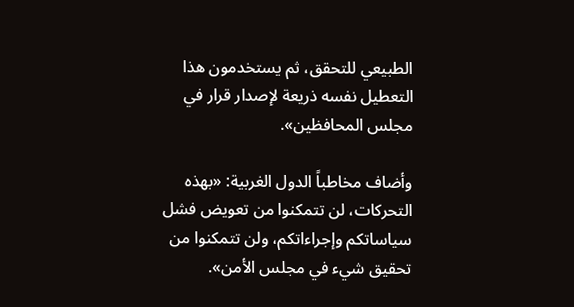الطبيعي للتحقق، ثم يستخدمون هذا التعطيل نفسه ذريعة لإصدار قرار في مجلس المحافظين».

وأضاف مخاطباً الدول الغربية: «بهذه التحركات، لن تتمكنوا من تعويض فشل سياساتكم وإجراءاتكم، ولن تتمكنوا من تحقيق شيء في مجلس الأمن».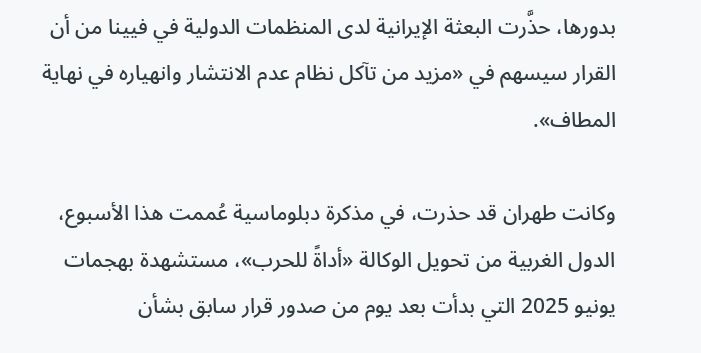بدورها، حذَّرت البعثة الإيرانية لدى المنظمات الدولية في فيينا من أن القرار سيسهم في «مزيد من تآكل نظام عدم الانتشار وانهياره في نهاية المطاف».

وكانت طهران قد حذرت، في مذكرة دبلوماسية عُممت هذا الأسبوع، الدول الغربية من تحويل الوكالة «أداةً للحرب»، مستشهدة بهجمات يونيو 2025 التي بدأت بعد يوم من صدور قرار سابق بشأن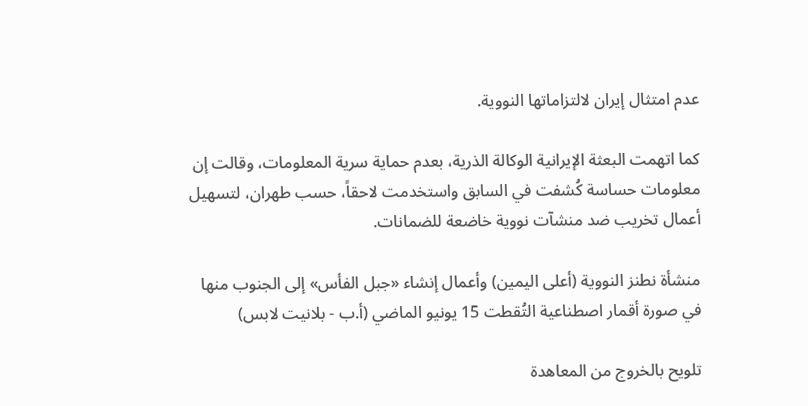عدم امتثال إيران لالتزاماتها النووية.

كما اتهمت البعثة الإيرانية الوكالة الذرية، بعدم حماية سرية المعلومات، وقالت إن معلومات حساسة كُشفت في السابق واستخدمت لاحقاً، حسب طهران، لتسهيل أعمال تخريب ضد منشآت نووية خاضعة للضمانات.

منشأة نطنز النووية (أعلى اليمين) وأعمال إنشاء «جبل الفأس» إلى الجنوب منها في صورة أقمار اصطناعية التُقطت 15 يونيو الماضي (أ.ب - بلانيت لابس)

تلويح بالخروج من المعاهدة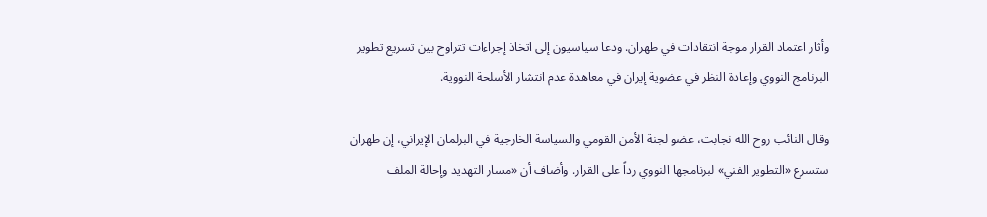وأثار اعتماد القرار موجة انتقادات في طهران. ودعا سياسيون إلى اتخاذ إجراءات تتراوح بين تسريع تطوير البرنامج النووي وإعادة النظر في عضوية إيران في معاهدة عدم انتشار الأسلحة النووية.

وقال النائب روح الله نجابت، عضو لجنة الأمن القومي والسياسة الخارجية في البرلمان الإيراني، إن طهران ستسرع «التطوير الفني» لبرنامجها النووي رداً على القرار. وأضاف أن «مسار التهديد وإحالة الملف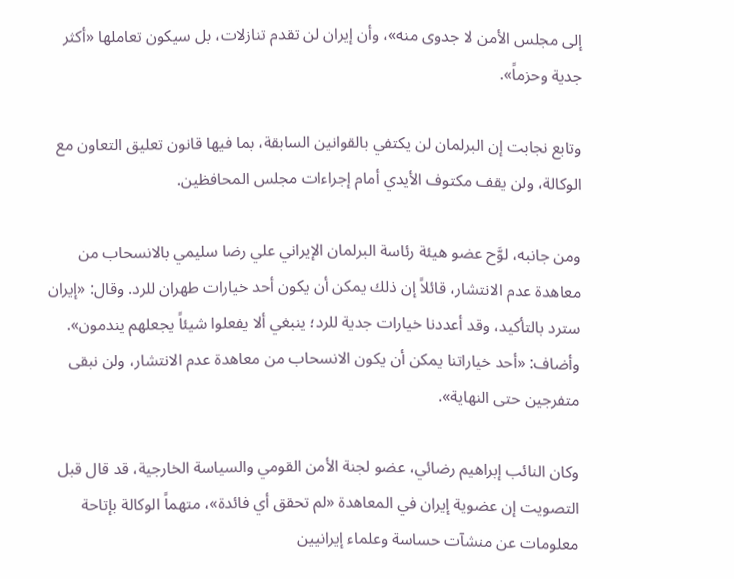إلى مجلس الأمن لا جدوى منه»، وأن إيران لن تقدم تنازلات، بل سيكون تعاملها «أكثر جدية وحزماً».

وتابع نجابت إن البرلمان لن يكتفي بالقوانين السابقة، بما فيها قانون تعليق التعاون مع الوكالة، ولن يقف مكتوف الأيدي أمام إجراءات مجلس المحافظين.

ومن جانبه، لوَّح عضو هيئة رئاسة البرلمان الإيراني علي رضا سليمي بالانسحاب من معاهدة عدم الانتشار، قائلاً إن ذلك يمكن أن يكون أحد خيارات طهران للرد. وقال: «إيران سترد بالتأكيد، وقد أعددنا خيارات جدية للرد؛ ينبغي ألا يفعلوا شيئاً يجعلهم يندمون». وأضاف: «أحد خياراتنا يمكن أن يكون الانسحاب من معاهدة عدم الانتشار، ولن نبقى متفرجين حتى النهاية».

وكان النائب إبراهيم رضائي، عضو لجنة الأمن القومي والسياسة الخارجية، قد قال قبل التصويت إن عضوية إيران في المعاهدة «لم تحقق أي فائدة»، متهماً الوكالة بإتاحة معلومات عن منشآت حساسة وعلماء إيرانيين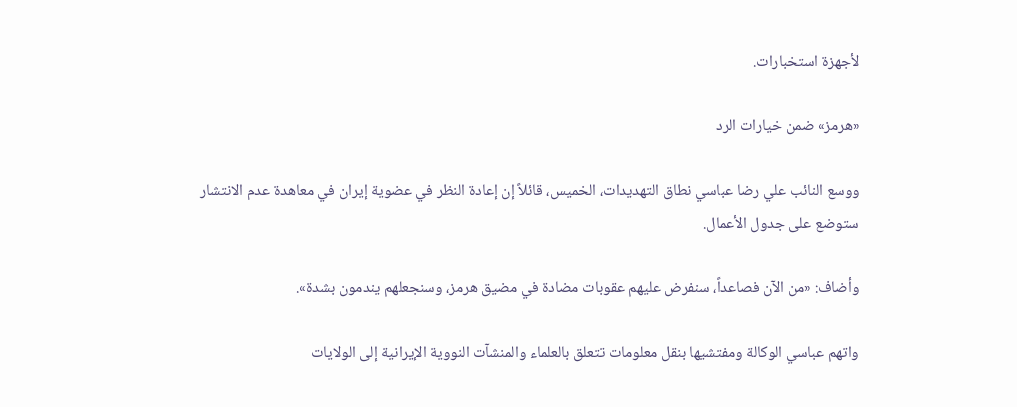لأجهزة استخبارات.

«هرمز» ضمن خيارات الرد

ووسع النائب علي رضا عباسي نطاق التهديدات، الخميس، قائلاً إن إعادة النظر في عضوية إيران في معاهدة عدم الانتشار ستوضع على جدول الأعمال.

وأضاف: «من الآن فصاعداً، سنفرض عليهم عقوبات مضادة في مضيق هرمز، وسنجعلهم يندمون بشدة».

واتهم عباسي الوكالة ومفتشيها بنقل معلومات تتعلق بالعلماء والمنشآت النووية الإيرانية إلى الولايات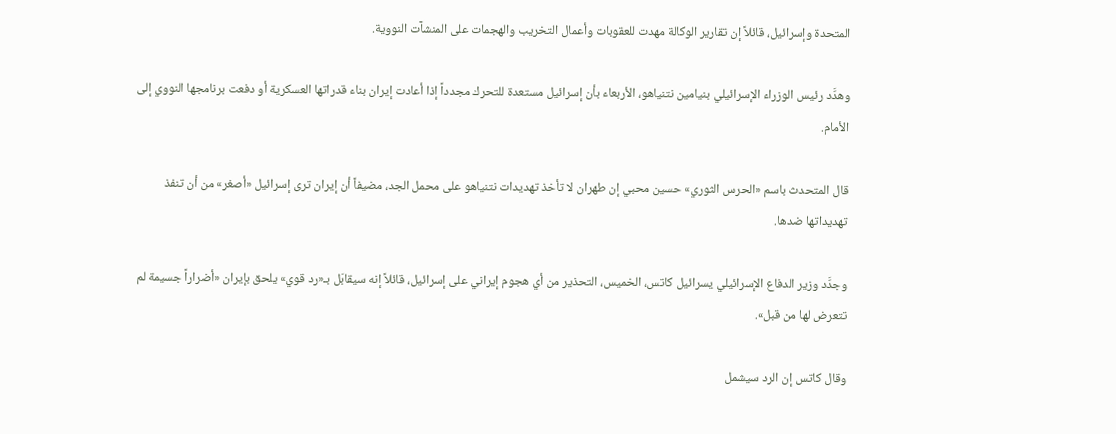المتحدة وإسرائيل، قائلاً إن تقارير الوكالة مهدت للعقوبات وأعمال التخريب والهجمات على المنشآت النووية.

وهدَّد رئيس الوزراء الإسرائيلي بنيامين نتنياهو، الأربعاء بأن إسرائيل مستعدة للتحرك مجدداً إذا أعادت إيران بناء قدراتها العسكرية أو دفعت برنامجها النووي إلى الأمام.

قال المتحدث باسم «الحرس الثوري» حسين محبي إن طهران لا تأخذ تهديدات نتنياهو على محمل الجد، مضيفاً أن إيران ترى إسرائيل «أصغر» من أن تنفذ تهديداتها ضدها.

وجدَّد وزير الدفاع الإسرائيلي يسرائيل كاتس، الخميس، التحذير من أي هجوم إيراني على إسرائيل، قائلاً إنه سيقابَل بـ«رد قوي» يلحق بإيران «أضراراً جسيمة لم تتعرض لها من قبل».

وقال كاتس إن الرد سيشمل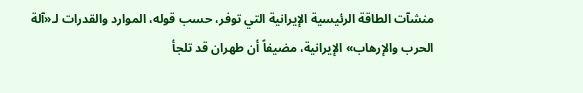منشآت الطاقة الرئيسية الإيرانية التي توفر، حسب قوله، الموارد والقدرات لـ«آلة الحرب والإرهاب» الإيرانية، مضيفاً أن طهران قد تلجأ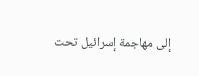إلى مهاجمة إسرائيل تحت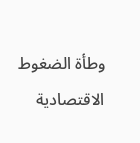وطأة الضغوط الاقتصادية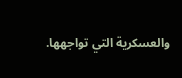والعسكرية التي تواجهها.